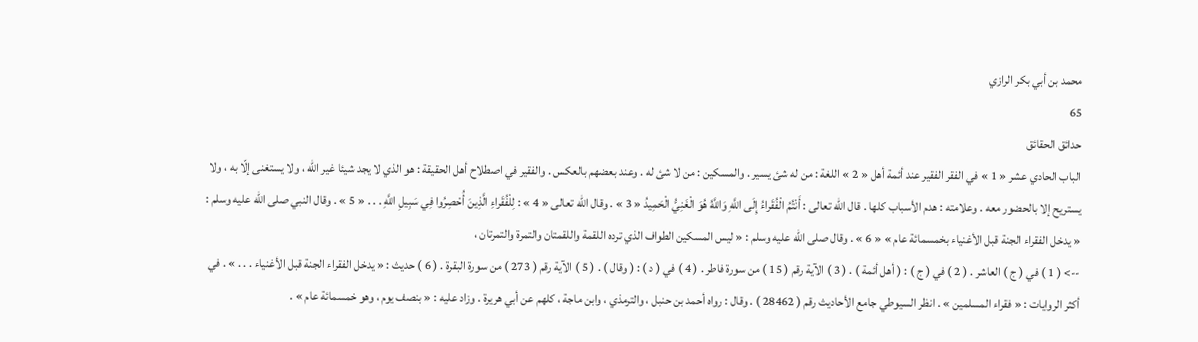محمد بن أبي بكر الرازي
65
حدائق الحقائق
الباب الحادي عشر « 1 » في الفقر الفقير عند أئمة أهل « 2 » اللغة : من له شئ يسير . والمسكين : من لا شئ له . وعند بعضهم بالعكس . والفقير في اصطلاح أهل الحقيقة : هو الذي لا يجد شيئا غير اللّه ، ولا يستغنى إلّا به ، ولا يستريح إلا بالحضور معه . وعلامته : هدم الأسباب كلها . قال اللّه تعالى : أَنْتُمُ الْفُقَراءُ إِلَى اللَّهِ وَاللَّهُ هُوَ الْغَنِيُّ الْحَمِيدُ « 3 » . وقال اللّه تعالى « 4 » : لِلْفُقَراءِ الَّذِينَ أُحْصِرُوا فِي سَبِيلِ اللَّهِ . . . « 5 » . وقال النبي صلى اللّه عليه وسلم : « يدخل الفقراء الجنة قبل الأغنياء بخمسمائة عام » « 6 » . وقال صلى اللّه عليه وسلم : « ليس المسكين الطواف الذي ترده اللقمة واللقمتان والتمرة والتمرتان ،
--> ( 1 ) في ( ج ) العاشر . ( 2 ) في ( ج ) : ( أهل أئمة ) . ( 3 ) الآية رقم ( 15 ) من سورة فاطر . ( 4 ) في ( د ) : ( وقال ) . ( 5 ) الآية رقم ( 273 ) من سورة البقرة . ( 6 ) حديث : « يدخل الفقراء الجنة قبل الأغنياء . . . » . في أكثر الروايات : « فقراء المسلمين » . انظر السيوطي جامع الأحاديث رقم ( 28462 ) . وقال : رواه أحمد بن حنبل ، والترمذي ، وابن ماجة ، كلهم عن أبي هريرة . وزاد عليه : « بنصف يوم ، وهو خمسمائة عام » .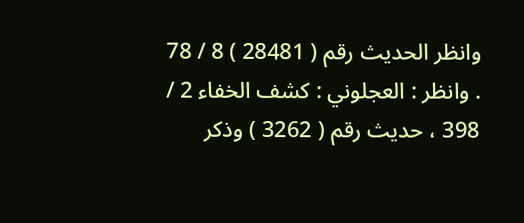وانظر الحديث رقم ( 28481 ) 8 / 78 . وانظر : العجلوني : كشف الخفاء 2 / 398 ، حديث رقم ( 3262 ) وذكر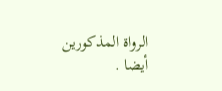الرواة المذكورين أيضا .